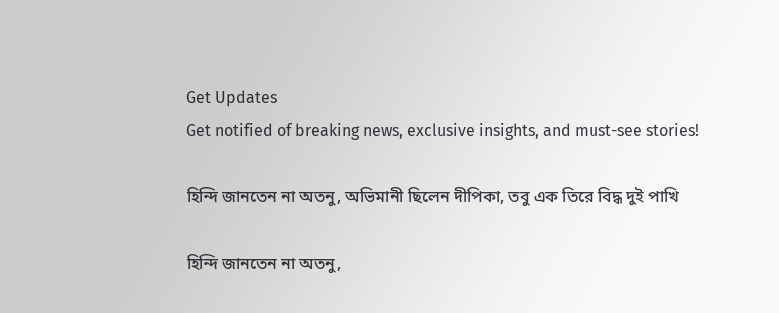Get Updates
Get notified of breaking news, exclusive insights, and must-see stories!

হিন্দি জানতেন না অতনু, অভিমানী ছিলেন দীপিকা, তবু এক তিরে বিদ্ধ দুই পাখি

হিন্দি জানতেন না অতনু,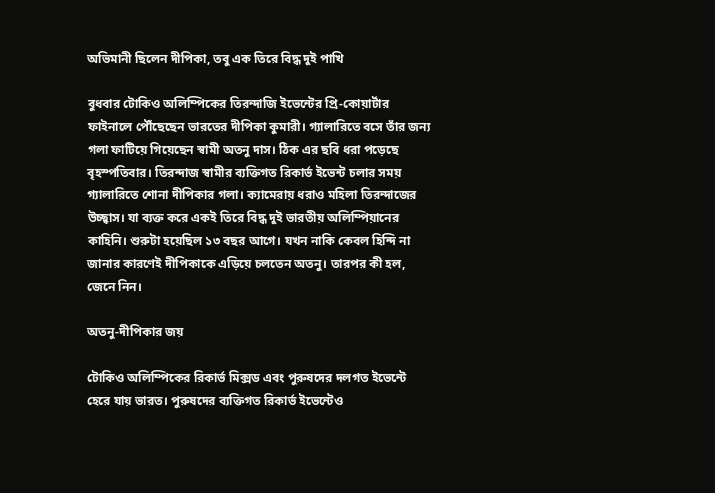অভিমানী ছিলেন দীপিকা, তবু এক তিরে বিদ্ধ দুই পাখি

বুধবার টোকিও অলিম্পিকের তিরন্দাজি ইভেন্টের প্রি-কোয়ার্টার ফাইনালে পৌঁছেছেন ভারতের দীপিকা কুমারী। গ্যালারিতে বসে তাঁর জন্য গলা ফাটিয়ে গিয়েছেন স্বামী অতনু দাস। ঠিক এর ছবি ধরা পড়েছে বৃহস্পতিবার। তিরন্দাজ স্বামীর ব্যক্তিগত রিকার্ভ ইভেন্ট চলার সময় গ্যালারিতে শোনা দীপিকার গলা। ক্যামেরায় ধরাও মহিলা তিরন্দাজের উচ্ছ্বাস। যা ব্যক্ত করে একই তিরে বিদ্ধ দুই ভারতীয় অলিম্পিয়ানের কাহিনি। শুরুটা হয়েছিল ১৩ বছর আগে। যখন নাকি কেবল হিন্দি না জানার কারণেই দীপিকাকে এড়িয়ে চলতেন অতনু। তারপর কী হল, জেনে নিন।

অতনু-দীপিকার জয়

টোকিও অলিম্পিকের রিকার্ভ মিক্সড এবং পুরুষদের দলগত ইভেন্টে হেরে যায় ভারত। পুরুষদের ব্যক্তিগত রিকার্ভ ইভেন্টেও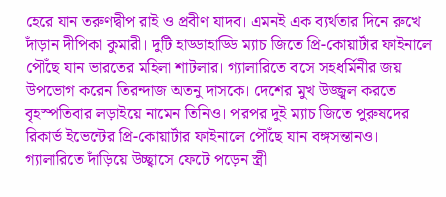হেরে যান তরুণদ্বীপ রাই ও প্রবীণ যাদব। এমনই এক ব্যর্থতার দিনে রুখে দাঁড়ান দীপিকা কুমারী। দুটি হাড্ডাহাড্ডি ম্যাচ জিতে প্রি-কোয়ার্টার ফাইনালে পৌঁছে যান ভারতের মহিলা শাটলার। গ্যালারিতে বসে সহধর্মিনীর জয় উপভোগ করেন তিরন্দাজ অতনু দাসকে। দেশের মুখ উজ্জ্বল করতে বৃহস্পতিবার লড়াইয়ে নামেন তিনিও। পরপর দুই ম্যাচ জিতে পুরুষদের রিকার্ভ ইভেন্টের প্রি-কোয়ার্টার ফাইনালে পৌঁছে যান বঙ্গসন্তানও। গ্যালারিতে দাঁড়িয়ে উচ্ছ্বাসে ফেটে পড়েন স্ত্রী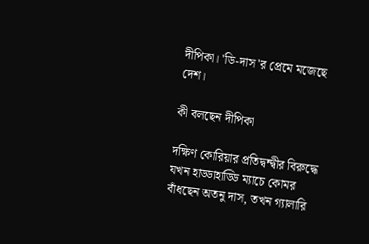দীপিকা। 'ডি-দাস'র প্রেমে মজেছে দেশ।

কী বলছেন দীপিকা

দক্ষিণ কোরিয়ার প্রতিদ্বন্দ্বীর বিরুদ্ধে যখন হাড্ডাহাড্ডি ম্যাচে কোমর বাঁধছেন অতনু দাস, তখন গ্যালারি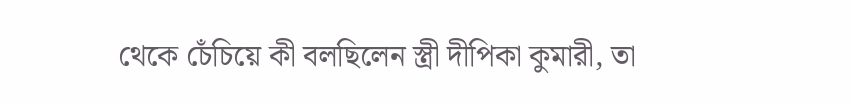থেকে চেঁচিয়ে কী বলছিলেন স্ত্রী দীপিকা কুমারী, তা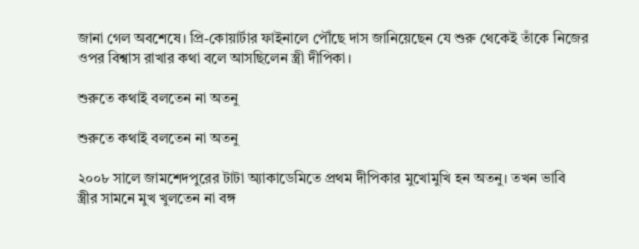জানা গেল অবশেষে। প্রি-কোয়ার্টার ফাইনালে পৌঁছে দাস জানিয়েছেন যে শুরু থেকেই তাঁকে নিজের ওপর বিশ্বাস রাখার কথা বলে আসছিলেন স্ত্রী দীপিকা।

শুরুতে কথাই বলতেন না অতনু

শুরুতে কথাই বলতেন না অতনু

২০০৮ সালে জামশেদপুরের টাটা অ্যাকাডেমিতে প্রথম দীপিকার মুখোমুখি হন অতনু। তখন ভাবি স্ত্রীর সামনে মুখ খুলতেন না বঙ্গ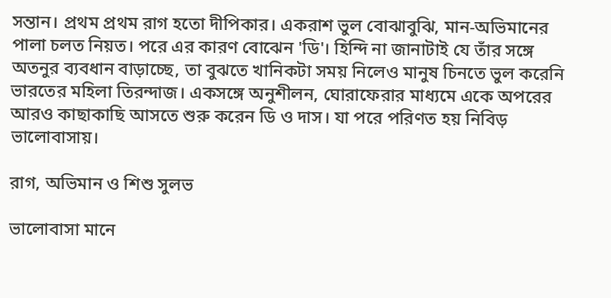সন্তান। প্রথম প্রথম রাগ হতো দীপিকার। একরাশ ভুল বোঝাবুঝি, মান-অভিমানের পালা চলত নিয়ত। পরে এর কারণ বোঝেন 'ডি'। হিন্দি না জানাটাই যে তাঁর সঙ্গে অতনুর ব্যবধান বাড়াচ্ছে, তা বুঝতে খানিকটা সময় নিলেও মানুষ চিনতে ভুল করেনি ভারতের মহিলা তিরন্দাজ। একসঙ্গে অনুশীলন, ঘোরাফেরার মাধ্যমে একে অপরের আরও কাছাকাছি আসতে শুরু করেন ডি ও দাস। যা পরে পরিণত হয় নিবিড় ভালোবাসায়।

রাগ, অভিমান ও শিশু সুলভ

ভালোবাসা মানে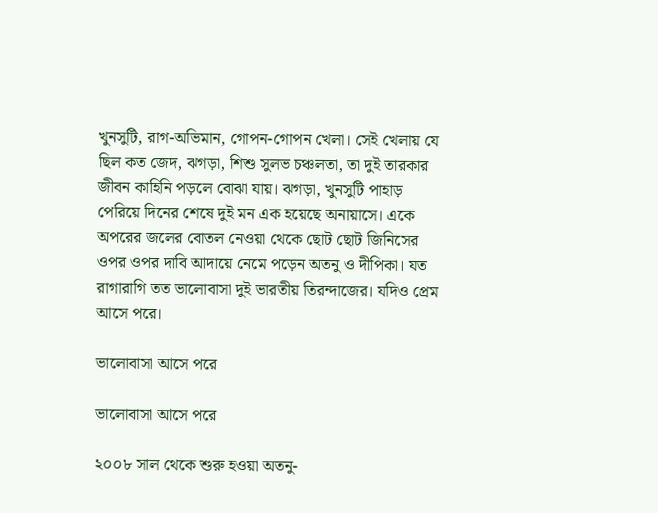খুনসুটি, রাগ-অভিমান, গোপন-গোপন খেলা। সেই খেলায় যে ছিল কত জেদ, ঝগড়া, শিশু সুলভ চঞ্চলতা, তা দুই তারকার জীবন কাহিনি পড়লে বোঝা যায়। ঝগড়া, খুনসুটি পাহাড় পেরিয়ে দিনের শেষে দুই মন এক হয়েছে অনায়াসে। একে অপরের জলের বোতল নেওয়া থেকে ছোট ছোট জিনিসের ওপর ওপর দাবি আদায়ে নেমে পড়েন অতনু ও দীপিকা। যত রাগারাগি তত ভালোবাসা দুই ভারতীয় তিরন্দাজের। যদিও প্রেম আসে পরে।

ভালোবাসা আসে পরে

ভালোবাসা আসে পরে

২০০৮ সাল থেকে শুরু হওয়া অতনু-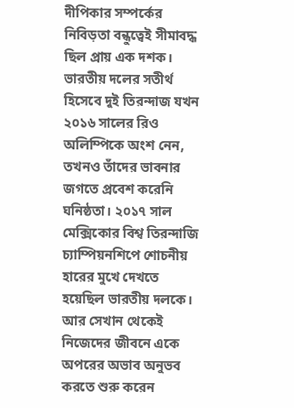দীপিকার সম্পর্কের নিবিড়তা বন্ধুত্বেই সীমাবদ্ধ ছিল প্রায় এক দশক। ভারতীয় দলের সতীর্থ হিসেবে দুই তিরন্দাজ যখন ২০১৬ সালের রিও অলিম্পিকে অংশ নেন, তখনও তাঁদের ভাবনার জগতে প্রবেশ করেনি ঘনিষ্ঠতা। ২০১৭ সাল মেক্সিকোর বিশ্ব তিরন্দাজি চ্যাম্পিয়নশিপে শোচনীয় হারের মুখে দেখতে হয়েছিল ভারতীয় দলকে। আর সেখান থেকেই নিজেদের জীবনে একে অপরের অভাব অনুভব করতে শুরু করেন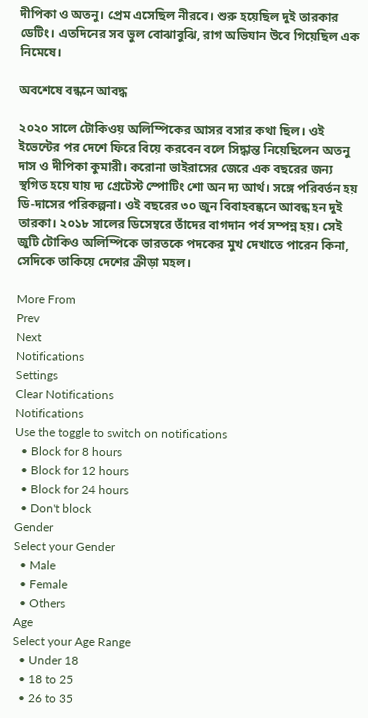দীপিকা ও অতনু। প্রেম এসেছিল নীরবে। শুরু হয়েছিল দুই তারকার ডেটিং। এতদিনের সব ভুল বোঝাবুঝি, রাগ অভিযান উবে গিয়েছিল এক নিমেষে।

অবশেষে বন্ধনে আবদ্ধ

২০২০ সালে টোকিওয় অলিম্পিকের আসর বসার কথা ছিল। ওই ইভেন্টের পর দেশে ফিরে বিয়ে করবেন বলে সিদ্ধান্ত নিয়েছিলেন অতনু দাস ও দীপিকা কুমারী। করোনা ভাইরাসের জেরে এক বছরের জন্য স্থগিত হয়ে যায় দ্য গ্রেটেস্ট স্পোটিং শো অন দ্য আর্থ। সঙ্গে পরিবর্তন হয় ডি-দাসের পরিকল্পনা। ওই বছরের ৩০ জুন বিবাহবন্ধনে আবন্ধ হন দুই তারকা। ২০১৮ সালের ডিসেম্বরে তাঁদের বাগদান পর্ব সম্পন্ন হয়। সেই জুটি টোকিও অলিম্পিকে ভারতকে পদকের মুখ দেখাতে পারেন কিনা, সেদিকে তাকিয়ে দেশের ক্রীড়া মহল।

More From
Prev
Next
Notifications
Settings
Clear Notifications
Notifications
Use the toggle to switch on notifications
  • Block for 8 hours
  • Block for 12 hours
  • Block for 24 hours
  • Don't block
Gender
Select your Gender
  • Male
  • Female
  • Others
Age
Select your Age Range
  • Under 18
  • 18 to 25
  • 26 to 35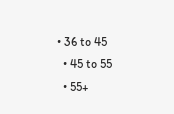• 36 to 45
  • 45 to 55
  • 55+